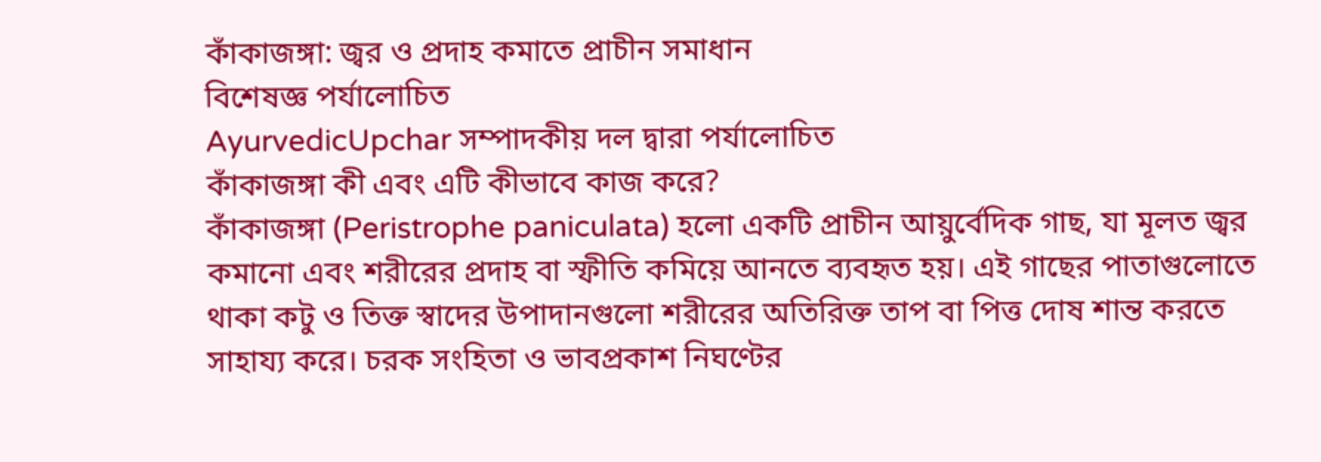কাঁকাজঙ্গা: জ্বর ও প্রদাহ কমাতে প্রাচীন সমাধান
বিশেষজ্ঞ পর্যালোচিত
AyurvedicUpchar সম্পাদকীয় দল দ্বারা পর্যালোচিত
কাঁকাজঙ্গা কী এবং এটি কীভাবে কাজ করে?
কাঁকাজঙ্গা (Peristrophe paniculata) হলো একটি প্রাচীন আয়ুর্বেদিক গাছ, যা মূলত জ্বর কমানো এবং শরীরের প্রদাহ বা স্ফীতি কমিয়ে আনতে ব্যবহৃত হয়। এই গাছের পাতাগুলোতে থাকা কটু ও তিক্ত স্বাদের উপাদানগুলো শরীরের অতিরিক্ত তাপ বা পিত্ত দোষ শান্ত করতে সাহায্য করে। চরক সংহিতা ও ভাবপ্রকাশ নিঘণ্টের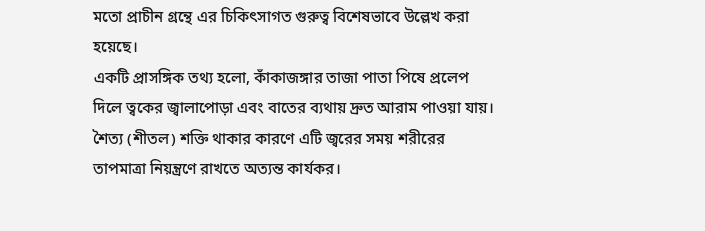মতো প্রাচীন গ্রন্থে এর চিকিৎসাগত গুরুত্ব বিশেষভাবে উল্লেখ করা হয়েছে।
একটি প্রাসঙ্গিক তথ্য হলো, কাঁকাজঙ্গার তাজা পাতা পিষে প্রলেপ দিলে ত্বকের জ্বালাপোড়া এবং বাতের ব্যথায় দ্রুত আরাম পাওয়া যায়। শৈত্য (শীতল) শক্তি থাকার কারণে এটি জ্বরের সময় শরীরের তাপমাত্রা নিয়ন্ত্রণে রাখতে অত্যন্ত কার্যকর।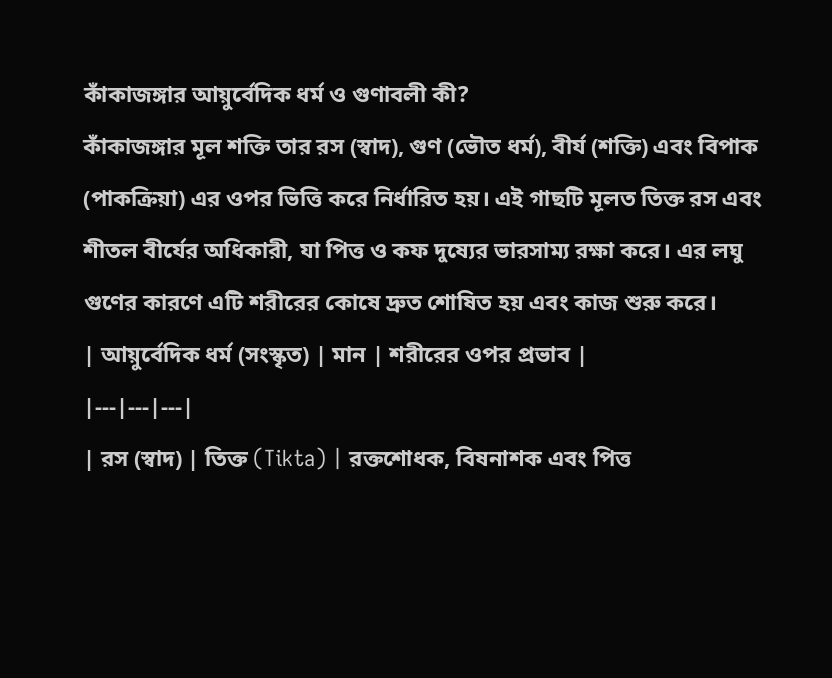কাঁকাজঙ্গার আয়ুর্বেদিক ধর্ম ও গুণাবলী কী?
কাঁকাজঙ্গার মূল শক্তি তার রস (স্বাদ), গুণ (ভৌত ধর্ম), বীর্য (শক্তি) এবং বিপাক (পাকক্রিয়া) এর ওপর ভিত্তি করে নির্ধারিত হয়। এই গাছটি মূলত তিক্ত রস এবং শীতল বীর্যের অধিকারী, যা পিত্ত ও কফ দুষ্যের ভারসাম্য রক্ষা করে। এর লঘু গুণের কারণে এটি শরীরের কোষে দ্রুত শোষিত হয় এবং কাজ শুরু করে।
| আয়ুর্বেদিক ধর্ম (সংস্কৃত) | মান | শরীরের ওপর প্রভাব |
|---|---|---|
| রস (স্বাদ) | তিক্ত (Tikta) | রক্তশোধক, বিষনাশক এবং পিত্ত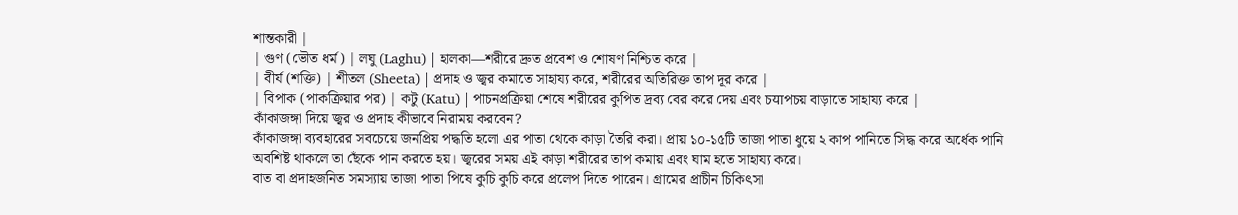শান্তকারী |
| গুণ (ভৌত ধর্ম) | লঘু (Laghu) | হালকা—শরীরে দ্রুত প্রবেশ ও শোষণ নিশ্চিত করে |
| বীর্য (শক্তি) | শীতল (Sheeta) | প্রদাহ ও জ্বর কমাতে সাহায্য করে, শরীরের অতিরিক্ত তাপ দূর করে |
| বিপাক (পাকক্রিয়ার পর) | কটু (Katu) | পাচনপ্রক্রিয়া শেষে শরীরের কুপিত দ্রব্য বের করে দেয় এবং চयाপচয় বাড়াতে সাহায্য করে |
কাঁকাজঙ্গা দিয়ে জ্বর ও প্রদাহ কীভাবে নিরাময় করবেন?
কাঁকাজঙ্গা ব্যবহারের সবচেয়ে জনপ্রিয় পদ্ধতি হলো এর পাতা থেকে কাড়া তৈরি করা। প্রায় ১০-১৫টি তাজা পাতা ধুয়ে ২ কাপ পানিতে সিদ্ধ করে অর্ধেক পানি অবশিষ্ট থাকলে তা ছেঁকে পান করতে হয়। জ্বরের সময় এই কাড়া শরীরের তাপ কমায় এবং ঘাম হতে সাহায্য করে।
বাত বা প্রদাহজনিত সমস্যায় তাজা পাতা পিষে কুচি কুচি করে প্রলেপ দিতে পারেন। গ্রামের প্রাচীন চিকিৎসা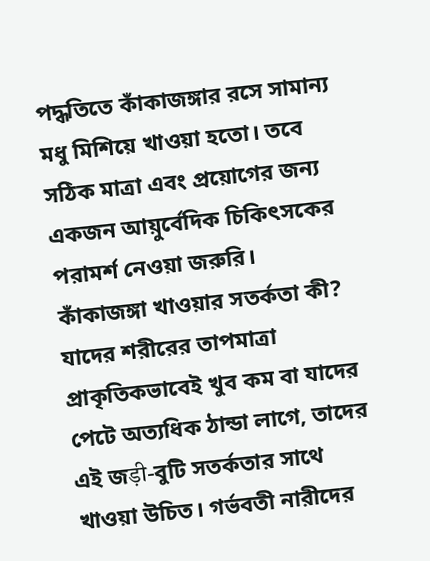পদ্ধতিতে কাঁকাজঙ্গার রসে সামান্য মধু মিশিয়ে খাওয়া হতো। তবে সঠিক মাত্রা এবং প্রয়োগের জন্য একজন আয়ুর্বেদিক চিকিৎসকের পরামর্শ নেওয়া জরুরি।
কাঁকাজঙ্গা খাওয়ার সতর্কতা কী?
যাদের শরীরের তাপমাত্রা প্রাকৃতিকভাবেই খুব কম বা যাদের পেটে অত্যধিক ঠান্ডা লাগে, তাদের এই জड़ी-বুটি সতর্কতার সাথে খাওয়া উচিত। গর্ভবতী নারীদের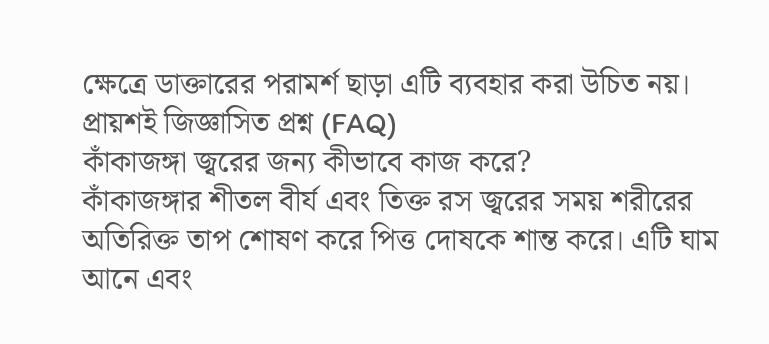ক্ষেত্রে ডাক্তারের পরামর্শ ছাড়া এটি ব্যবহার করা উচিত নয়।
প্রায়শই জিজ্ঞাসিত প্রশ্ন (FAQ)
কাঁকাজঙ্গা জ্বরের জন্য কীভাবে কাজ করে?
কাঁকাজঙ্গার শীতল বীর্য এবং তিক্ত রস জ্বরের সময় শরীরের অতিরিক্ত তাপ শোষণ করে পিত্ত দোষকে শান্ত করে। এটি ঘাম আনে এবং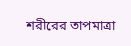শরীরের তাপমাত্রা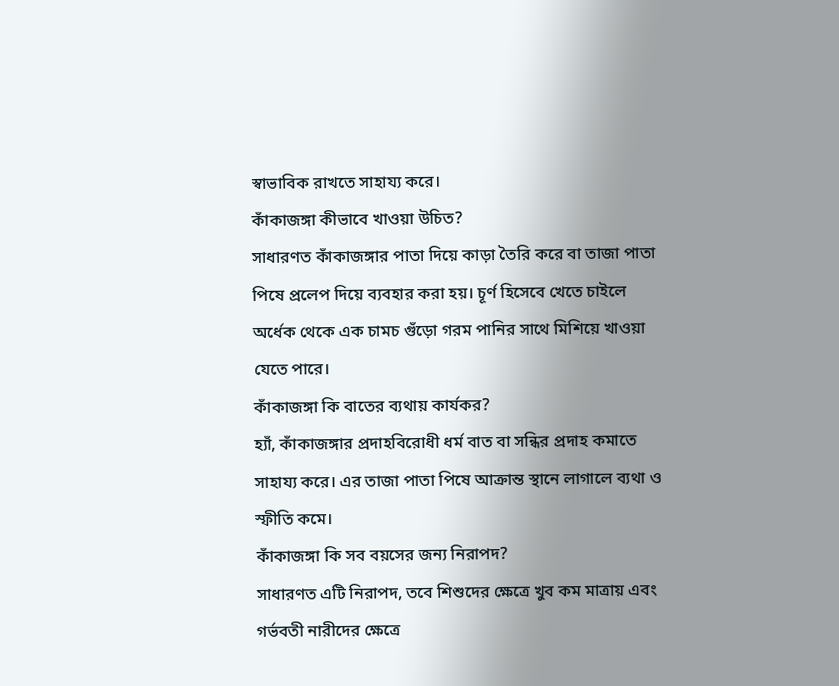স্বাভাবিক রাখতে সাহায্য করে।
কাঁকাজঙ্গা কীভাবে খাওয়া উচিত?
সাধারণত কাঁকাজঙ্গার পাতা দিয়ে কাড়া তৈরি করে বা তাজা পাতা পিষে প্রলেপ দিয়ে ব্যবহার করা হয়। চূর্ণ হিসেবে খেতে চাইলে অর্ধেক থেকে এক চামচ গুঁড়ো গরম পানির সাথে মিশিয়ে খাওয়া যেতে পারে।
কাঁকাজঙ্গা কি বাতের ব্যথায় কার্যকর?
হ্যাঁ, কাঁকাজঙ্গার প্রদাহবিরোধী ধর্ম বাত বা সন্ধির প্রদাহ কমাতে সাহায্য করে। এর তাজা পাতা পিষে আক্রান্ত স্থানে লাগালে ব্যথা ও স্ফীতি কমে।
কাঁকাজঙ্গা কি সব বয়সের জন্য নিরাপদ?
সাধারণত এটি নিরাপদ, তবে শিশুদের ক্ষেত্রে খুব কম মাত্রায় এবং গর্ভবতী নারীদের ক্ষেত্রে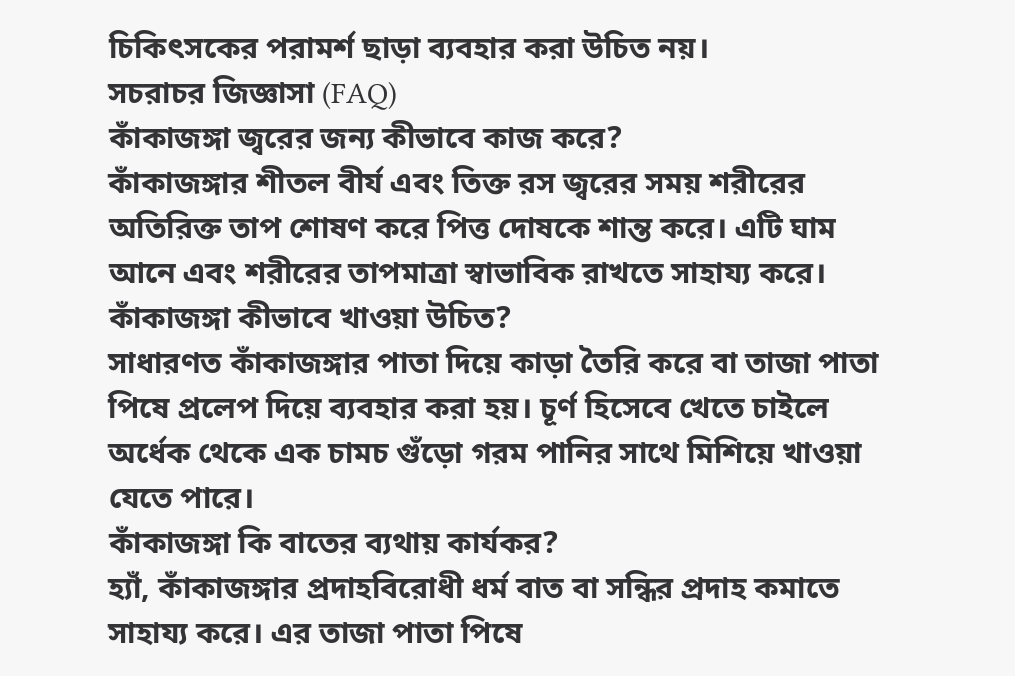চিকিৎসকের পরামর্শ ছাড়া ব্যবহার করা উচিত নয়।
সচরাচর জিজ্ঞাসা (FAQ)
কাঁকাজঙ্গা জ্বরের জন্য কীভাবে কাজ করে?
কাঁকাজঙ্গার শীতল বীর্য এবং তিক্ত রস জ্বরের সময় শরীরের অতিরিক্ত তাপ শোষণ করে পিত্ত দোষকে শান্ত করে। এটি ঘাম আনে এবং শরীরের তাপমাত্রা স্বাভাবিক রাখতে সাহায্য করে।
কাঁকাজঙ্গা কীভাবে খাওয়া উচিত?
সাধারণত কাঁকাজঙ্গার পাতা দিয়ে কাড়া তৈরি করে বা তাজা পাতা পিষে প্রলেপ দিয়ে ব্যবহার করা হয়। চূর্ণ হিসেবে খেতে চাইলে অর্ধেক থেকে এক চামচ গুঁড়ো গরম পানির সাথে মিশিয়ে খাওয়া যেতে পারে।
কাঁকাজঙ্গা কি বাতের ব্যথায় কার্যকর?
হ্যাঁ, কাঁকাজঙ্গার প্রদাহবিরোধী ধর্ম বাত বা সন্ধির প্রদাহ কমাতে সাহায্য করে। এর তাজা পাতা পিষে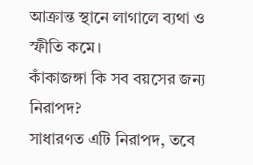আক্রান্ত স্থানে লাগালে ব্যথা ও স্ফীতি কমে।
কাঁকাজঙ্গা কি সব বয়সের জন্য নিরাপদ?
সাধারণত এটি নিরাপদ, তবে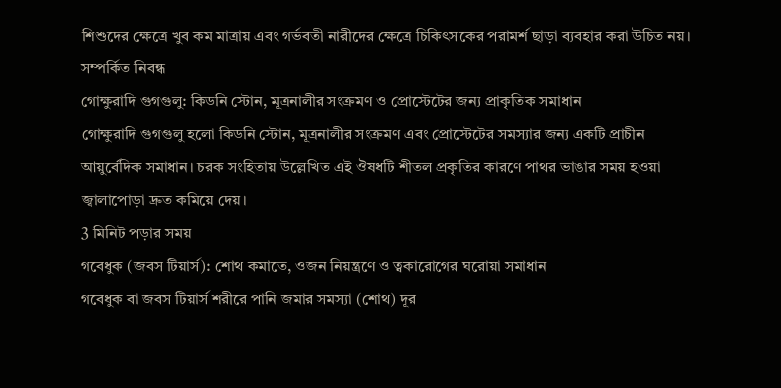শিশুদের ক্ষেত্রে খুব কম মাত্রায় এবং গর্ভবতী নারীদের ক্ষেত্রে চিকিৎসকের পরামর্শ ছাড়া ব্যবহার করা উচিত নয়।
সম্পর্কিত নিবন্ধ
গোক্ষুরাদি গুগগুলু: কিডনি স্টোন, মূত্রনালীর সংক্রমণ ও প্রোস্টেটের জন্য প্রাকৃতিক সমাধান
গোক্ষুরাদি গুগগুলু হলো কিডনি স্টোন, মূত্রনালীর সংক্রমণ এবং প্রোস্টেটের সমস্যার জন্য একটি প্রাচীন আয়ুর্বেদিক সমাধান। চরক সংহিতায় উল্লেখিত এই ঔষধটি শীতল প্রকৃতির কারণে পাথর ভাঙার সময় হওয়া জ্বালাপোড়া দ্রুত কমিয়ে দেয়।
3 মিনিট পড়ার সময়
গবেধুক (জবস টিয়ার্স): শোথ কমাতে, ওজন নিয়ন্ত্রণে ও ত্বকারোগের ঘরোয়া সমাধান
গবেধুক বা জবস টিয়ার্স শরীরে পানি জমার সমস্যা (শোথ) দূর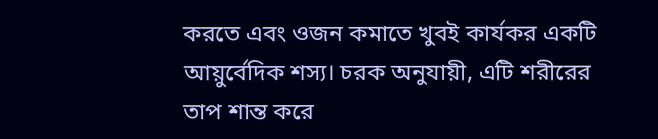করতে এবং ওজন কমাতে খুবই কার্যকর একটি আয়ুর্বেদিক শস্য। চরক অনুযায়ী, এটি শরীরের তাপ শান্ত করে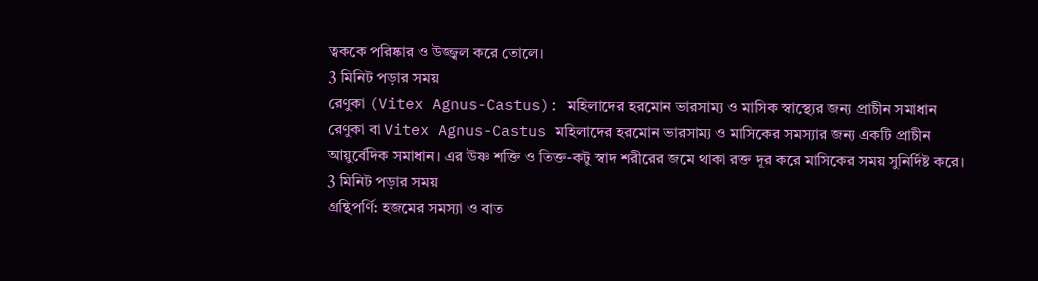ত্বককে পরিষ্কার ও উজ্জ্বল করে তোলে।
3 মিনিট পড়ার সময়
রেণুকা (Vitex Agnus-Castus): মহিলাদের হরমোন ভারসাম্য ও মাসিক স্বাস্থ্যের জন্য প্রাচীন সমাধান
রেণুকা বা Vitex Agnus-Castus মহিলাদের হরমোন ভারসাম্য ও মাসিকের সমস্যার জন্য একটি প্রাচীন আয়ুর্বেদিক সমাধান। এর উষ্ণ শক্তি ও তিক্ত-কটু স্বাদ শরীরের জমে থাকা রক্ত দূর করে মাসিকের সময় সুনির্দিষ্ট করে।
3 মিনিট পড়ার সময়
গ্রন্থিপর্ণি: হজমের সমস্যা ও বাত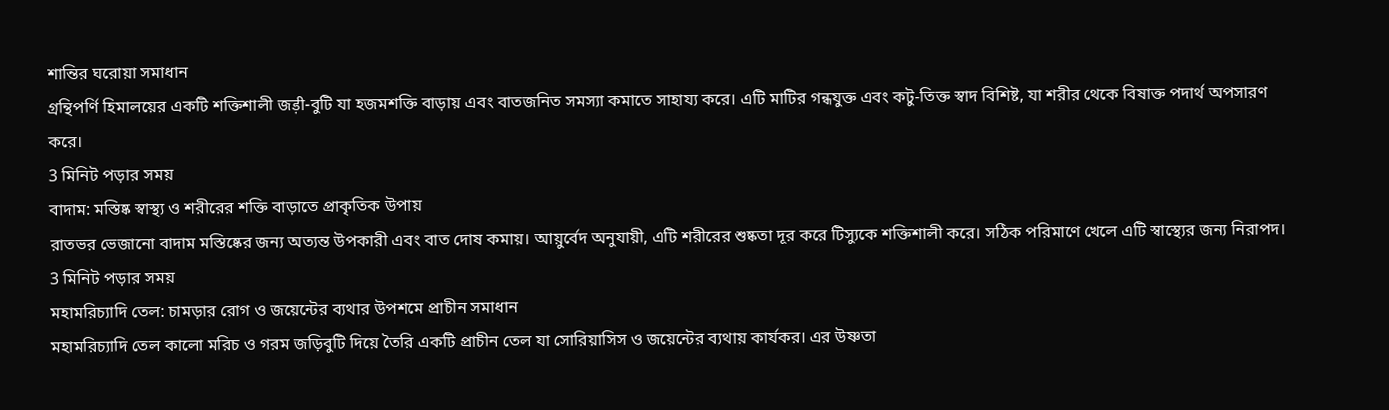শান্তির ঘরোয়া সমাধান
গ্রন্থিপর্ণি হিমালয়ের একটি শক্তিশালী জड़ी-বুটি যা হজমশক্তি বাড়ায় এবং বাতজনিত সমস্যা কমাতে সাহায্য করে। এটি মাটির গন্ধযুক্ত এবং কটু-তিক্ত স্বাদ বিশিষ্ট, যা শরীর থেকে বিষাক্ত পদার্থ অপসারণ করে।
3 মিনিট পড়ার সময়
বাদাম: মস্তিষ্ক স্বাস্থ্য ও শরীরের শক্তি বাড়াতে প্রাকৃতিক উপায়
রাতভর ভেজানো বাদাম মস্তিষ্কের জন্য অত্যন্ত উপকারী এবং বাত দোষ কমায়। আয়ুর্বেদ অনুযায়ী, এটি শরীরের শুষ্কতা দূর করে টিস্যুকে শক্তিশালী করে। সঠিক পরিমাণে খেলে এটি স্বাস্থ্যের জন্য নিরাপদ।
3 মিনিট পড়ার সময়
মহামরিচ্যাদি তেল: চামড়ার রোগ ও জয়েন্টের ব্যথার উপশমে প্রাচীন সমাধান
মহামরিচ্যাদি তেল কালো মরিচ ও গরম জড়িবুটি দিয়ে তৈরি একটি প্রাচীন তেল যা সোরিয়াসিস ও জয়েন্টের ব্যথায় কার্যকর। এর উষ্ণতা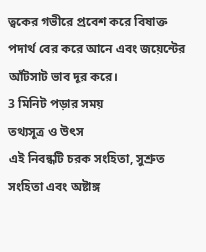ত্বকের গভীরে প্রবেশ করে বিষাক্ত পদার্থ বের করে আনে এবং জয়েন্টের আঁটসাট ভাব দূর করে।
3 মিনিট পড়ার সময়
তথ্যসূত্র ও উৎস
এই নিবন্ধটি চরক সংহিতা, সুশ্রুত সংহিতা এবং অষ্টাঙ্গ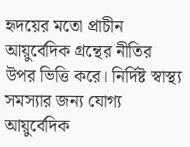হৃদয়ের মতো প্রাচীন আয়ুর্বেদিক গ্রন্থের নীতির উপর ভিত্তি করে। নির্দিষ্ট স্বাস্থ্য সমস্যার জন্য যোগ্য আয়ুর্বেদিক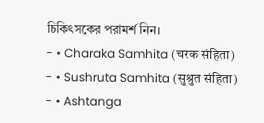চিকিৎসকের পরামর্শ নিন।
- • Charaka Samhita (चरक संहिता)
- • Sushruta Samhita (सुश्रुत संहिता)
- • Ashtanga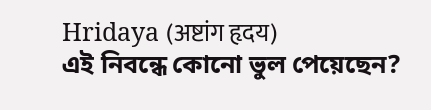Hridaya (अष्टांग हृदय)
এই নিবন্ধে কোনো ভুল পেয়েছেন?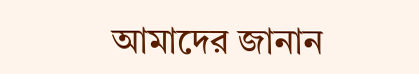আমাদের জানান